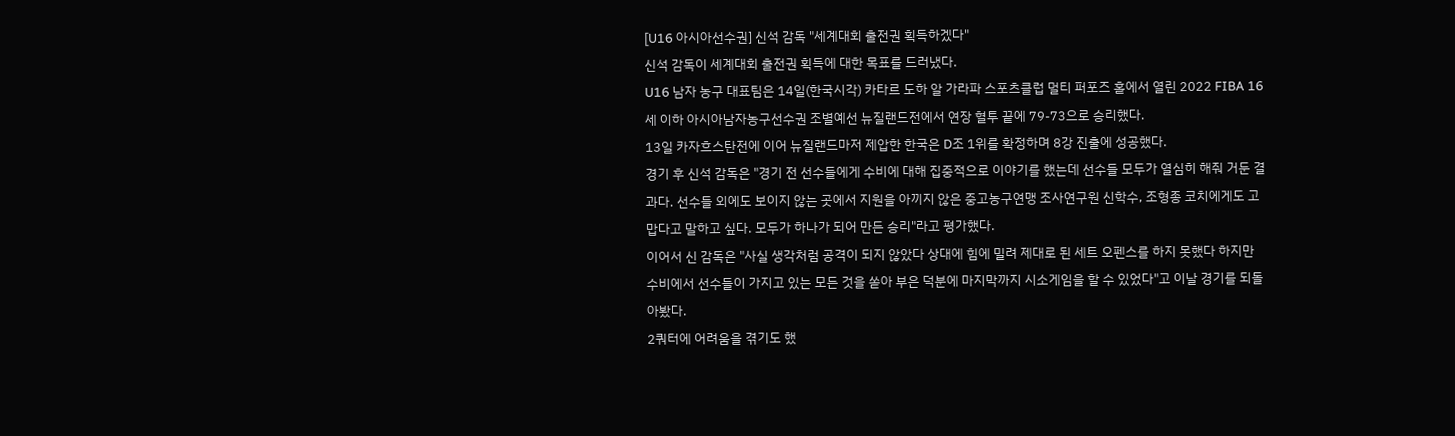[U16 아시아선수권] 신석 감독 "세계대회 출전권 획득하겠다"
신석 감독이 세계대회 출전권 획득에 대한 목표를 드러냈다.
U16 남자 농구 대표팀은 14일(한국시각) 카타르 도하 알 가라파 스포츠클럽 멀티 퍼포즈 홀에서 열린 2022 FIBA 16세 이하 아시아남자농구선수권 조별예선 뉴질랜드전에서 연장 혈투 끝에 79-73으로 승리했다.
13일 카자흐스탄전에 이어 뉴질랜드마저 제압한 한국은 D조 1위를 확정하며 8강 진출에 성공했다.
경기 후 신석 감독은 "경기 전 선수들에게 수비에 대해 집중적으로 이야기를 했는데 선수들 모두가 열심히 해줘 거둔 결과다. 선수들 외에도 보이지 않는 곳에서 지원을 아끼지 않은 중고농구연맹 조사연구원 신학수, 조형종 코치에게도 고맙다고 말하고 싶다. 모두가 하나가 되어 만든 승리"라고 평가했다.
이어서 신 감독은 "사실 생각처럼 공격이 되지 않았다 상대에 힘에 밀려 제대로 된 세트 오펜스를 하지 못했다 하지만 수비에서 선수들이 가지고 있는 모든 것을 쏟아 부은 덕분에 마지막까지 시소게임을 할 수 있었다"고 이날 경기를 되돌아봤다.
2쿼터에 어려움을 겪기도 했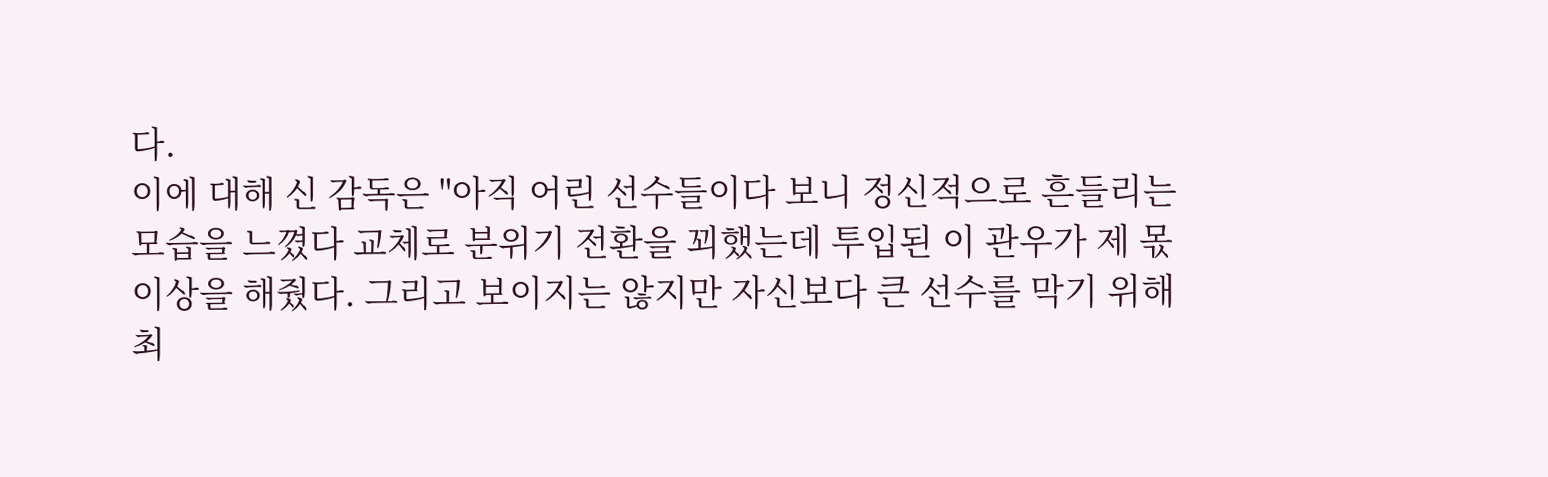다.
이에 대해 신 감독은 "아직 어린 선수들이다 보니 정신적으로 흔들리는 모습을 느꼈다 교체로 분위기 전환을 꾀했는데 투입된 이 관우가 제 몫 이상을 해줬다. 그리고 보이지는 않지만 자신보다 큰 선수를 막기 위해 최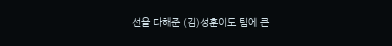선을 다해준 (김)성훈이도 팀에 큰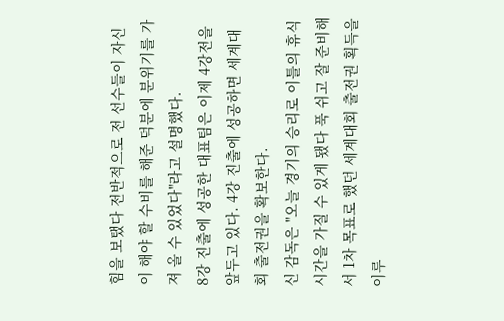힘을 보탰다 전반적으로 전 선수들이 자신이 해야 할 수비를 해준 덕분에 분위기를 가져 올 수 있었다"라고 설명했다.
8강 진출에 성공한 대표팀은 이제 4강전을 앞두고 있다. 4강 진출에 성공하면 세계대회 출전권을 확보한다.
신 감독은 "오늘 경기의 승리로 이틀의 휴식 시간을 가질 수 있게 됐다 푹 쉬고 잘 준비해서 1차 목표로 했던 세계대회 출전권 획득을 이루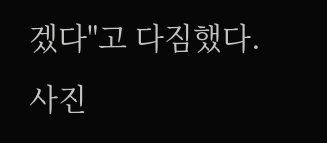겠다"고 다짐했다.
사진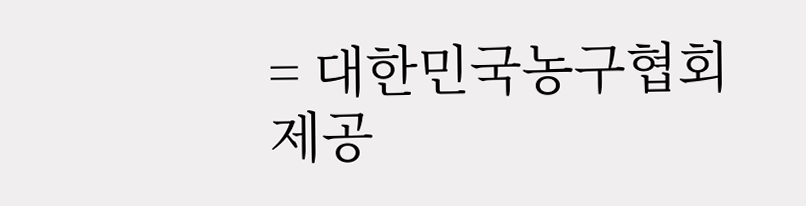= 대한민국농구협회 제공